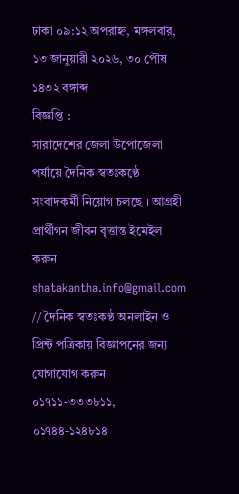ঢাকা ০৯:১২ অপরাহ্ন, মঙ্গলবার, ১৩ জানুয়ারী ২০২৬, ৩০ পৌষ ১৪৩২ বঙ্গাব্দ
বিজ্ঞপ্তি :
সারাদেশের জেলা উপোজেলা পর্যায়ে দৈনিক স্বতঃকণ্ঠে সংবাদকর্মী নিয়োগ চলছে । আগ্রহী প্রার্থীগন জীবন বৃত্তান্ত ইমেইল করুন shatakantha.info@gmail.com // দৈনিক স্বতঃকণ্ঠ অনলাইন ও প্রিন্ট পত্রিকায় বিজ্ঞাপনের জন্য যোগাযোগ করুন ০১৭১১-৩৩৩৮১১, ০১৭৪৪-১২৪৮১৪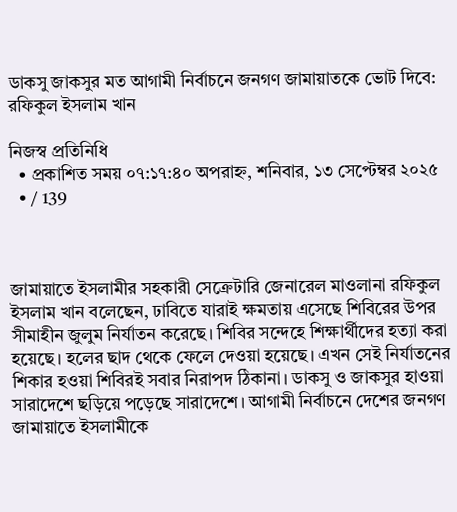ডাকসু জাকসুর মত আগামী নির্বাচনে জনগণ জামায়াতকে ভোট দিবে: রফিকুল ইসলাম খান

নিজস্ব প্রতিনিধি
  • প্রকাশিত সময় ০৭:১৭:৪০ অপরাহ্ন, শনিবার, ১৩ সেপ্টেম্বর ২০২৫
  • / 139



জামায়াতে ইসলামীর সহকারী সেক্রেটারি জেনারেল মাওলানা রফিকুল ইসলাম খান বলেছেন, ঢাবিতে যারাই ক্ষমতায় এসেছে শিবিরের উপর সীমাহীন জুলুম নির্যাতন করেছে। শিবির সন্দেহে শিক্ষার্থীদের হত্যা করা হয়েছে। হলের ছাদ থেকে ফেলে দেওয়া হয়েছে। এখন সেই নির্যাতনের শিকার হওয়া শিবিরই সবার নিরাপদ ঠিকানা। ডাকসু ও জাকসুর হাওয়া সারাদেশে ছড়িয়ে পড়েছে সারাদেশে। আগামী নির্বাচনে দেশের জনগণ জামায়াতে ইসলামীকে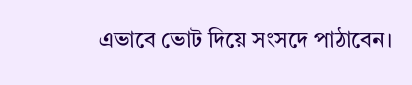এভাবে ভোট দিয়ে সংসদে পাঠাবেন।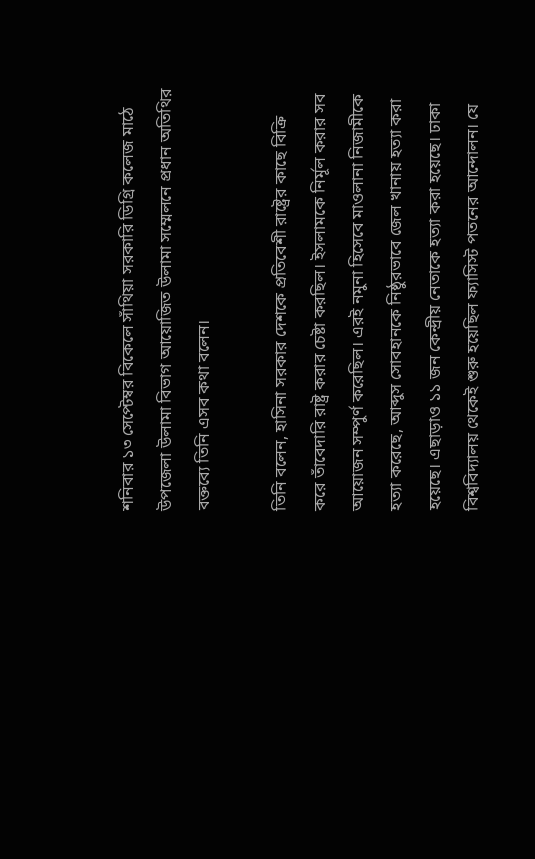শনিবার ১৩ সেপ্টেম্বর বিকেলে সাঁথিয়া সরকারি ডিগ্রি কলেজ মাঠে উপজেলা উলামা বিভাগ আয়োজিত উলামা সম্মেলনে প্রধান অতিথির বক্তব্যে তিনি এসব কথা বলেন।

তিনি বলেন, হাসিনা সরকার দেশকে প্রতিবেশী রাষ্ট্রের কাছে বিক্রি করে তাঁবেদারি রাষ্ট্র করার চেষ্টা করছিল। ইসলামকে নির্মূল করার সব আয়োজন সম্পুর্ণ করেছিল। এরই নমুনা হিসেবে মাওলানা নিজামীকে হত্যা করেছে, আব্দুস সোবহানকে নিষ্ঠুরভাবে জেল খানায় হত্যা করা হয়েছে। এছাড়াও ১১ জন কেন্দ্রীয় নেতাকে হত্যা করা হয়েছে। ঢাকা বিশ্ববিদ্যালয় থেকেই শুরু হয়েছিল ফ্যাসিস্ট পতনের আন্দোলন। যে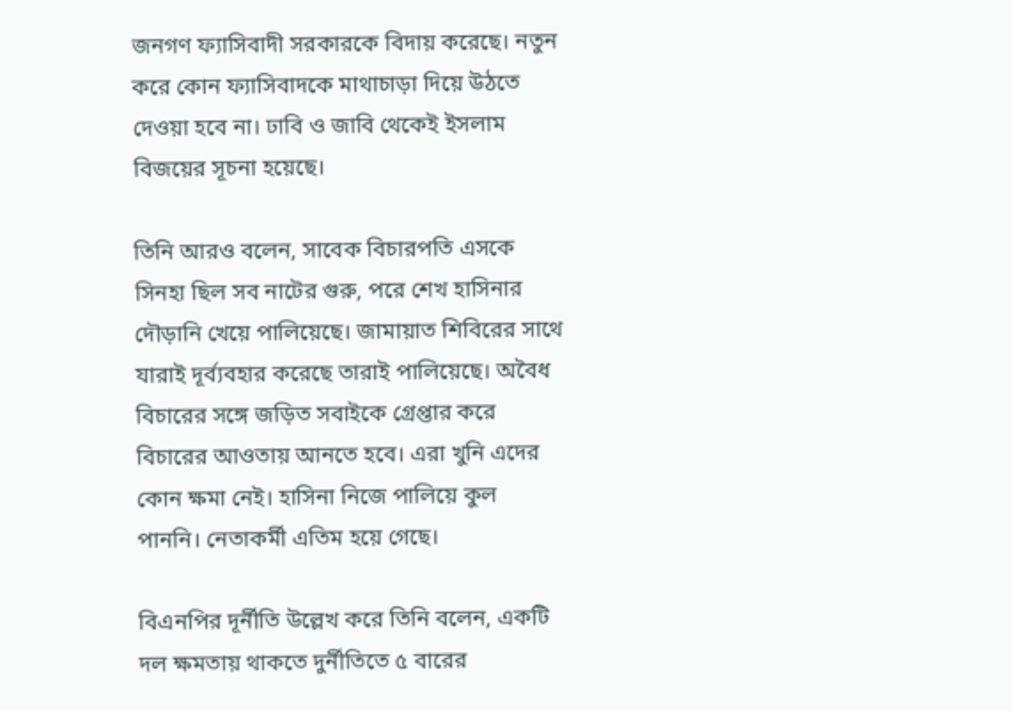জনগণ ফ্যাসিবাদী সরকারকে বিদায় করেছে। নতুন করে কোন ফ্যাসিবাদকে মাথাচাড়া দিয়ে উঠতে দেওয়া হবে না। ঢাবি ও জাবি থেকেই ইসলাম বিজয়ের সূচনা হয়েছে।

তিনি আরও বলেন, সাবেক বিচারপতি এসকে সিনহা ছিল সব নাটের গুরু, পরে শেখ হাসিনার দৌড়ানি খেয়ে পালিয়েছে। জামায়াত শিবিরের সাথে যারাই দূর্ব্যবহার করেছে তারাই পালিয়েছে। অবৈধ বিচারের সঙ্গে জড়িত সবাইকে গ্রেপ্তার করে বিচারের আওতায় আনতে হবে। এরা খুনি এদের কোন ক্ষমা নেই। হাসিনা নিজে পালিয়ে কুল পাননি। নেতাকর্মী এতিম হয়ে গেছে।

বিএনপির দূর্নীতি উল্লেখ করে তিনি বলেন, একটি দল ক্ষমতায় থাকতে দুর্নীতিতে ৫ বারের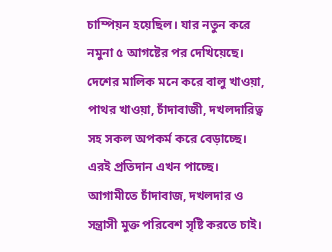চাম্পিয়ন হয়েছিল। যার নতুন করে নমুনা ৫ আগষ্টের পর দেখিয়েছে। দেশের মালিক মনে করে বালু খাওয়া, পাথর খাওয়া, চাঁদাবাজী, দখলদারিত্ব সহ সকল অপকর্ম করে বেড়াচ্ছে। এরই প্রতিদান এখন পাচ্ছে।  আগামীতে চাঁদাবাজ, দখলদার ও সন্ত্রাসী মুক্ত পরিবেশ সৃষ্টি করতে চাই।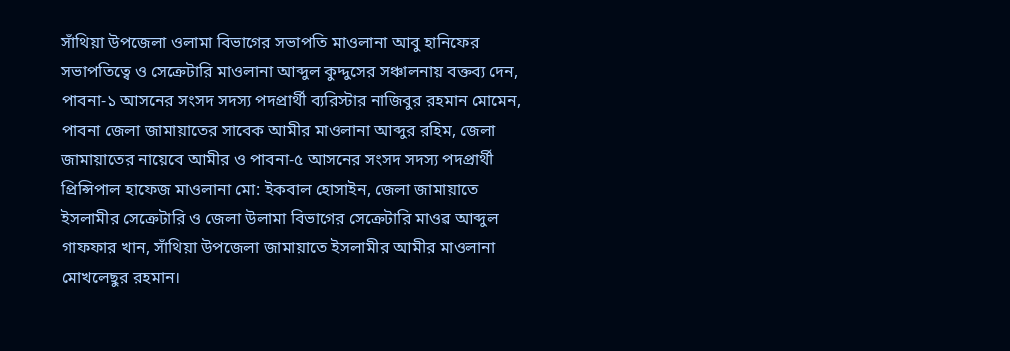সাঁথিয়া উপজেলা ওলামা বিভাগের সভাপতি মাওলানা আবু হানিফের সভাপতিত্বে ও সেক্রেটারি মাওলানা আব্দুল কুদ্দুসের সঞ্চালনায় বক্তব্য দেন, পাবনা-১ আসনের সংসদ সদস্য পদপ্রার্থী ব্যরিস্টার নাজিবুর রহমান মোমেন, পাবনা জেলা জামায়াতের সাবেক আমীর মাওলানা আব্দুর রহিম, জেলা জামায়াতের নায়েবে আমীর ও পাবনা-৫ আসনের সংসদ সদস্য পদপ্রার্থী প্রিন্সিপাল হাফেজ মাওলানা মো: ইকবাল হোসাইন, জেলা জামায়াতে ইসলামীর সেক্রেটারি ও জেলা উলামা বিভাগের সেক্রেটারি মাওৱ আব্দুল গাফফার খান, সাঁথিয়া উপজেলা জামায়াতে ইসলামীর আমীর মাওলানা মোখলেছুর রহমান।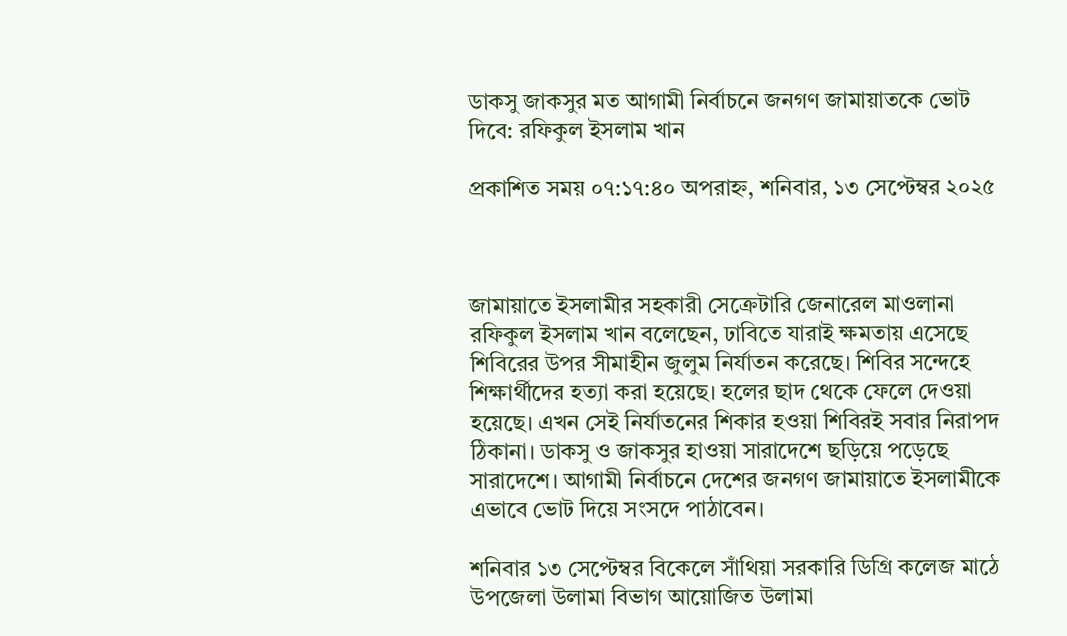ডাকসু জাকসুর মত আগামী নির্বাচনে জনগণ জামায়াতকে ভোট দিবে: রফিকুল ইসলাম খান

প্রকাশিত সময় ০৭:১৭:৪০ অপরাহ্ন, শনিবার, ১৩ সেপ্টেম্বর ২০২৫



জামায়াতে ইসলামীর সহকারী সেক্রেটারি জেনারেল মাওলানা রফিকুল ইসলাম খান বলেছেন, ঢাবিতে যারাই ক্ষমতায় এসেছে শিবিরের উপর সীমাহীন জুলুম নির্যাতন করেছে। শিবির সন্দেহে শিক্ষার্থীদের হত্যা করা হয়েছে। হলের ছাদ থেকে ফেলে দেওয়া হয়েছে। এখন সেই নির্যাতনের শিকার হওয়া শিবিরই সবার নিরাপদ ঠিকানা। ডাকসু ও জাকসুর হাওয়া সারাদেশে ছড়িয়ে পড়েছে সারাদেশে। আগামী নির্বাচনে দেশের জনগণ জামায়াতে ইসলামীকে এভাবে ভোট দিয়ে সংসদে পাঠাবেন।

শনিবার ১৩ সেপ্টেম্বর বিকেলে সাঁথিয়া সরকারি ডিগ্রি কলেজ মাঠে উপজেলা উলামা বিভাগ আয়োজিত উলামা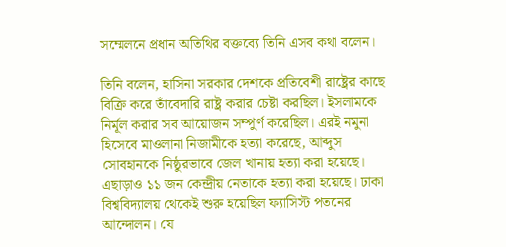সম্মেলনে প্রধান অতিথির বক্তব্যে তিনি এসব কথা বলেন।

তিনি বলেন, হাসিনা সরকার দেশকে প্রতিবেশী রাষ্ট্রের কাছে বিক্রি করে তাঁবেদারি রাষ্ট্র করার চেষ্টা করছিল। ইসলামকে নির্মূল করার সব আয়োজন সম্পুর্ণ করেছিল। এরই নমুনা হিসেবে মাওলানা নিজামীকে হত্যা করেছে, আব্দুস সোবহানকে নিষ্ঠুরভাবে জেল খানায় হত্যা করা হয়েছে। এছাড়াও ১১ জন কেন্দ্রীয় নেতাকে হত্যা করা হয়েছে। ঢাকা বিশ্ববিদ্যালয় থেকেই শুরু হয়েছিল ফ্যাসিস্ট পতনের আন্দোলন। যে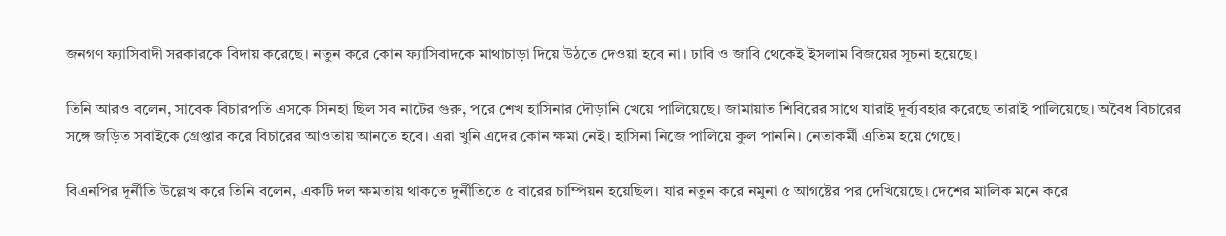জনগণ ফ্যাসিবাদী সরকারকে বিদায় করেছে। নতুন করে কোন ফ্যাসিবাদকে মাথাচাড়া দিয়ে উঠতে দেওয়া হবে না। ঢাবি ও জাবি থেকেই ইসলাম বিজয়ের সূচনা হয়েছে।

তিনি আরও বলেন, সাবেক বিচারপতি এসকে সিনহা ছিল সব নাটের গুরু, পরে শেখ হাসিনার দৌড়ানি খেয়ে পালিয়েছে। জামায়াত শিবিরের সাথে যারাই দূর্ব্যবহার করেছে তারাই পালিয়েছে। অবৈধ বিচারের সঙ্গে জড়িত সবাইকে গ্রেপ্তার করে বিচারের আওতায় আনতে হবে। এরা খুনি এদের কোন ক্ষমা নেই। হাসিনা নিজে পালিয়ে কুল পাননি। নেতাকর্মী এতিম হয়ে গেছে।

বিএনপির দূর্নীতি উল্লেখ করে তিনি বলেন, একটি দল ক্ষমতায় থাকতে দুর্নীতিতে ৫ বারের চাম্পিয়ন হয়েছিল। যার নতুন করে নমুনা ৫ আগষ্টের পর দেখিয়েছে। দেশের মালিক মনে করে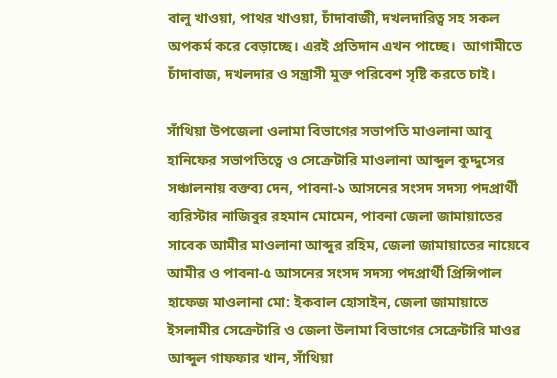বালু খাওয়া, পাথর খাওয়া, চাঁদাবাজী, দখলদারিত্ব সহ সকল অপকর্ম করে বেড়াচ্ছে। এরই প্রতিদান এখন পাচ্ছে।  আগামীতে চাঁদাবাজ, দখলদার ও সন্ত্রাসী মুক্ত পরিবেশ সৃষ্টি করতে চাই।

সাঁথিয়া উপজেলা ওলামা বিভাগের সভাপতি মাওলানা আবু হানিফের সভাপতিত্বে ও সেক্রেটারি মাওলানা আব্দুল কুদ্দুসের সঞ্চালনায় বক্তব্য দেন, পাবনা-১ আসনের সংসদ সদস্য পদপ্রার্থী ব্যরিস্টার নাজিবুর রহমান মোমেন, পাবনা জেলা জামায়াতের সাবেক আমীর মাওলানা আব্দুর রহিম, জেলা জামায়াতের নায়েবে আমীর ও পাবনা-৫ আসনের সংসদ সদস্য পদপ্রার্থী প্রিন্সিপাল হাফেজ মাওলানা মো: ইকবাল হোসাইন, জেলা জামায়াতে ইসলামীর সেক্রেটারি ও জেলা উলামা বিভাগের সেক্রেটারি মাওৱ আব্দুল গাফফার খান, সাঁথিয়া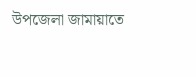উপজেলা জামায়াতে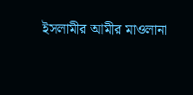ইসলামীর আমীর মাওলানা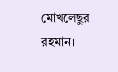মোখলেছুর রহমান।